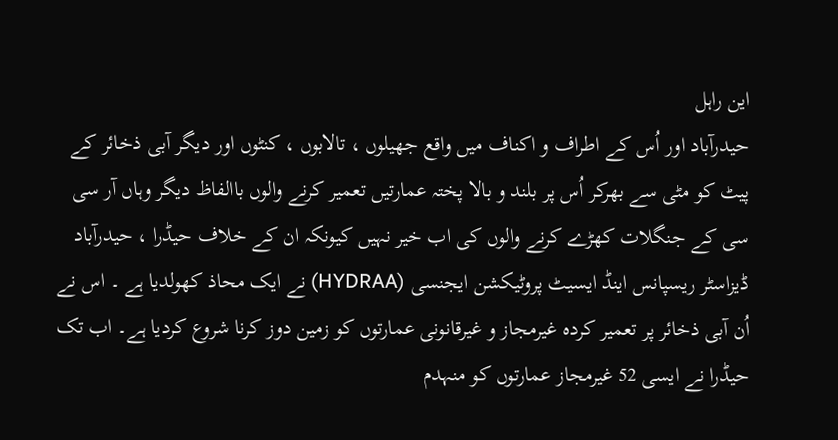این راہل
حیدرآباد اور اُس کے اطراف و اکناف میں واقع جھیلوں ، تالابوں ، کنٹوں اور دیگر آبی ذخائر کے پیٹ کو مٹی سے بھرکر اُس پر بلند و بالا پختہ عمارتیں تعمیر کرنے والوں باالفاظ دیگر وہاں آر سی سی کے جنگلات کھڑے کرنے والوں کی اب خیر نہیں کیونکہ ان کے خلاف حیڈرا ، حیدرآباد ڈیزاسٹر ریسپانس اینڈ ایسیٹ پروٹیکشن ایجنسی (HYDRAA) نے ایک محاذ کھولدیا ہے ۔ اس نے اُن آبی ذخائر پر تعمیر کردہ غیرمجاز و غیرقانونی عمارتوں کو زمین دوز کرنا شروع کردیا ہے۔ اب تک حیڈرا نے ایسی 52 غیرمجاز عمارتوں کو منہدم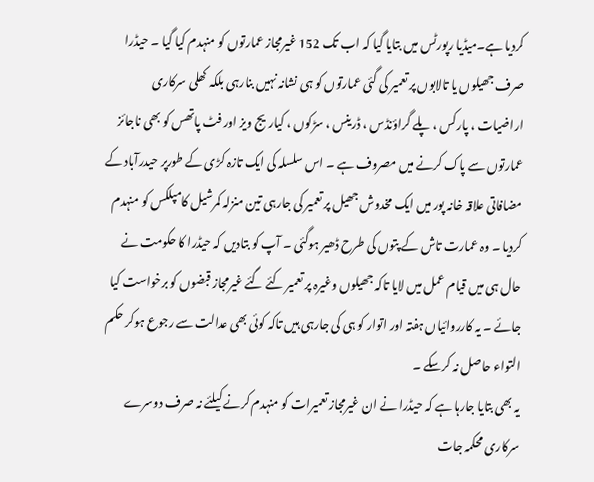کردیا ہے۔میڈیا رپورٹس میں بتایا گیا کہ اب تک 152 غیرمجاز عمارتوں کو منہدم کیا گیا ۔ حیڈرا صرف جھیلوں یا تالابوں پر تعمیر کی گئی عمارتوں کو ہی نشانہ نہیں بنارہی بلکہ کھلی سرکاری اراضیات ، پارکس ، پلے گراؤنڈس ، ڈرینس ، سڑکوں ، کیاریج ویز اور فٹ پاتھس کو بھی ناجائز عمارتوں سے پاک کرنے میں مصروف ہے ۔ اس سلسلہ کی ایک تازہ کڑی کے طورپر حیدرآباد کے مضافاتی علاقہ خانہ پور میں ایک مخدوش جھیل پر تعمیر کی جارہی تین منزلہ کمرشیل کامپلکس کو منہدم کردیا ۔ وہ عمارت تاش کے پتوں کی طرح ڈھیر ہوگئی ۔ آپ کو بتادیں کہ حیڈرا کا حکومت نے حال ہی میں قیام عمل میں لایا تاکہ جھیلوں وغیرہ پر تعمیر کئے گئے غیرمجاز قبضوں کو برخواست کیا جائے ۔ یہ کارروائیاں ہفتہ اور اتوار کو ہی کی جارہی ہیں تاکہ کوئی بھی عدالت سے رجوع ہوکر حکم التواء حاصل نہ کرسکے ۔
یہ بھی بتایا جارہا ہے کہ حیڈرا نے ان غیرمجاز تعمیرات کو منہدم کرنے کیلئے نہ صرف دوسرے سرکاری محکمہ جات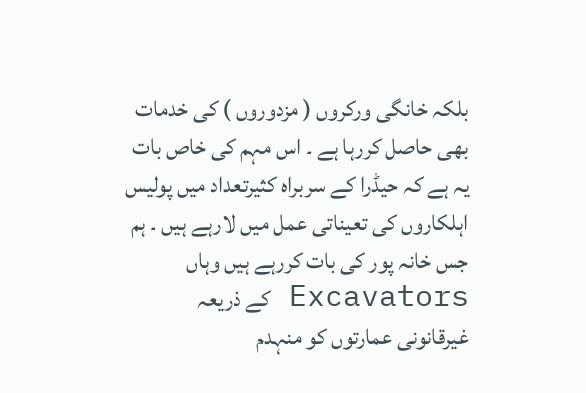بلکہ خانگی ورکروں ( مزدوروں ) کی خدمات بھی حاصل کررہا ہے ۔ اس مہم کی خاص بات یہ ہے کہ حیڈرا کے سربراہ کثیرتعداد میں پولیس اہلکاروں کی تعیناتی عمل میں لارہے ہیں ۔ ہم جس خانہ پور کی بات کررہے ہیں وہاں Excavators کے ذریعہ غیرقانونی عمارتوں کو منہدم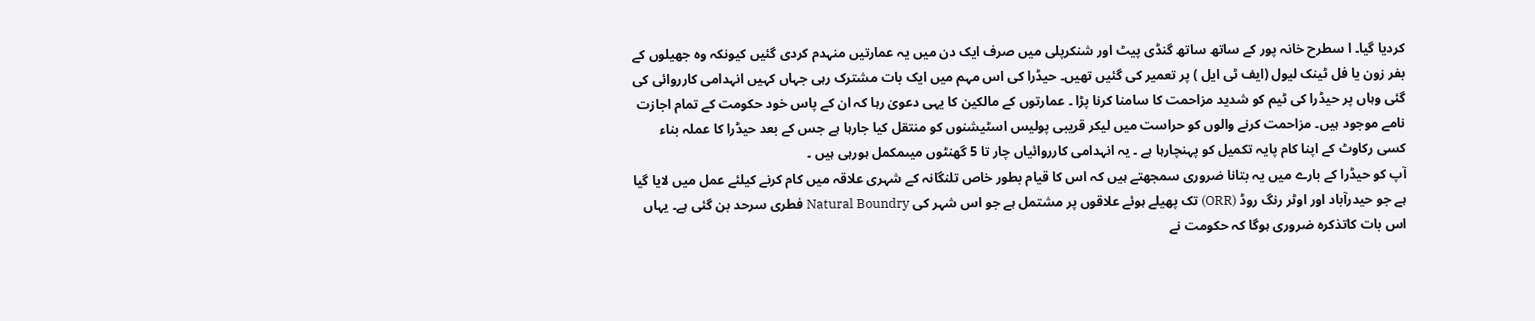کردیا گیا۔ ا سطرح خانہ پور کے ساتھ ساتھ گنڈی پیٹ اور شنکرپلی میں صرف ایک دن میں یہ عمارتیں منہدم کردی گئیں کیونکہ وہ جھیلوں کے بفر زون یا فل ٹینک لیول (ایف ٹی ایل ) پر تعمیر کی گئیں تھیں۔ حیڈرا کی اس مہم میں ایک بات مشترک رہی جہاں کہیں انہدامی کارروائی کی گئی وہاں پر حیڈرا کی ٹیم کو شدید مزاحمت کا سامنا کرنا پڑا ۔ عمارتوں کے مالکین کا یہی دعویٰ رہا کہ ان کے پاس خود حکومت کے تمام اجازت نامے موجود ہیں۔ مزاحمت کرنے والوں کو حراست میں لیکر قریبی پولیس اسٹیشنوں کو منتقل کیا جارہا ہے جس کے بعد حیڈرا کا عملہ بناء کسی رکاوٹ کے اپنا کام پایہ تکمیل کو پہنچارہا ہے ۔ یہ انہدامی کارروائیاں چار تا 5 گھنٹوں میںمکمل ہورہی ہیں ۔
آپ کو حیڈرا کے بارے میں یہ بتانا ضروری سمجھتے ہیں کہ اس کا قیام بطور خاص تلنگانہ کے شہری علاقہ میں کام کرنے کیلئے عمل میں لایا گیا ہے جو حیدرآباد اور اوٹر رنگ روڈ (ORR) تک پھیلے ہوئے علاقوں پر مشتمل ہے جو اس شہر کی Natural Boundry فطری سرحد بن گئی ہے۔ یہاں اس بات کاتذکرہ ضروری ہوگا کہ حکومت نے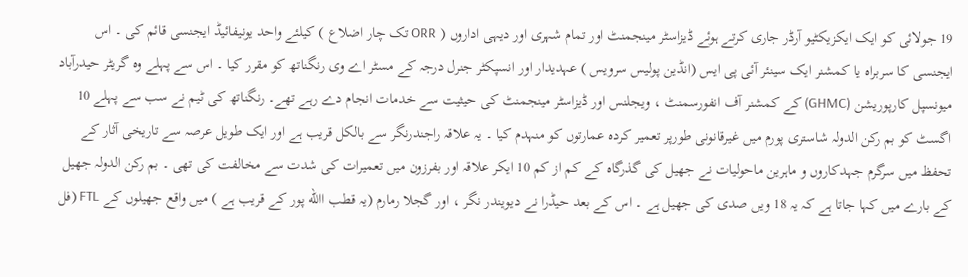19 جولائی کو ایک ایکزیکٹیو آرڈر جاری کرتے ہوئے ڈیزاسٹر مینجمنٹ اور تمام شہری اور دیہی اداروں ( ORR تک چار اضلاع ) کیلئے واحد یونیفائیڈ ایجنسی قائم کی ۔ اس ایجنسی کا سربراہ یا کمشنر ایک سینئر آئی پی ایس (انڈین پولیس سرویس ) عہدیدار اور انسپکٹر جنرل درجہ کے مسٹر اے وی رنگناتھ کو مقرر کیا ۔ اس سے پہلے وہ گریٹر حیدرآباد میونسپل کارپوریشن (GHMC) کے کمشنر آف انفورسمنٹ ، ویجلنس اور ڈیزاسٹر مینجمنٹ کی حیثیت سے خدمات انجام دے رہے تھے۔ رنگناتھ کی ٹیم نے سب سے پہلے 10 اگسٹ کو بم رکن الدولہ شاستری پورم میں غیرقانونی طورپر تعمیر کردہ عمارتوں کو منہدم کیا ۔ یہ علاقہ راجندرنگر سے بالکل قریب ہے اور ایک طویل عرصہ سے تاریخی آثار کے تحفظ میں سرگرم جہدکاروں و ماہرین ماحولیات نے جھیل کی گذرگاہ کے کم از کم 10 ایکر علاقہ اور بفرزون میں تعمیرات کی شدت سے مخالفت کی تھی ۔ بم رکن الدولہ جھیل کے بارے میں کہا جاتا ہے کہ یہ 18 ویں صدی کی جھیل ہے ۔ اس کے بعد حیڈرا نے دیویندر نگر ، اور گجلا رمارم (یہ قطب االله پور کے قریب ہے ) میں واقع جھیلوں کے FTL (فل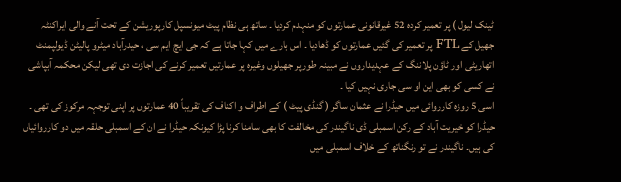ٹینک لیول ) پر تعمیر کردہ 52 غیرقانونی عمارتوں کو منہدم کردیا ۔ ساتھ ہی نظام پیٹ میونسپل کارپوریشن کے تحت آنے والی ایراکنٹہ جھیل کے FTL پر تعمیر کی گئیں عمارتوں کو ڈھادیا ۔ اس بارے میں کہا جاتا ہے کہ جی ایچ ایم سی ، حیدرآباد میٹرو پالیٹن ڈیولپمنٹ اتھاریٹی اور ٹاؤن پلاننگ کے عہدیداروں نے مبینہ طورپر جھیلوں وغیرہ پر عمارتیں تعمیر کرنے کی اجازت دی تھی لیکن محکمہ آبپاشی نے کسی کو بھی این او سی جاری نہیں کیا ۔
اسی 5 روزہ کارروائی میں حیڈرا نے عثمان ساگر ( گنڈی پیٹ ) کے اطراف و اکناف کی تقریباً 40 عمارتوں پر اپنی توجہہ مرکوز کی تھی ۔ حیڈرا کو خیریت آباد کے رکن اسمبلی ڈی ناگیندر کی مخالفت کا بھی سامنا کرنا پڑا کیونکہ حیڈرا نے ان کے اسمبلی حلقہ میں دو کارروائیاں کی ہیں۔ ناگیندر نے تو رنگناتھ کے خلاف اسمبلی میں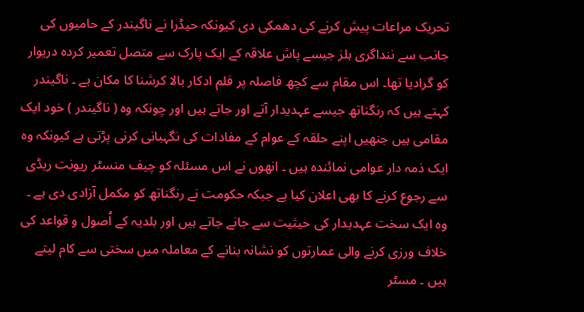تحریک مراعات پیش کرنے کی دھمکی دی کیونکہ حیڈرا نے ناگیندر کے حامیوں کی جانب سے ننداگری ہلز جیسے پاش علاقہ کے ایک پارک سے متصل تعمیر کردہ دریوار کو گرادیا تھا۔ اس مقام سے کچھ فاصلہ پر فلم ادکار بالا کرشنا کا مکان ہے ۔ ناگیندر کہتے ہیں کہ رنگناتھ جیسے عہدیدار آتے اور جاتے ہیں اور چونکہ وہ ( ناگیندر ) خود ایک مقامی ہیں جنھیں اپنے حلقہ کے عوام کے مفادات کی نگہبانی کرنی پڑتی ہے کیونکہ وہ ایک ذمہ دار عوامی نمائندہ ہیں ۔ انھوں نے اس مسئلہ کو چیف منسٹر ریونت ریڈی سے رجوع کرنے کا بھی اعلان کیا ہے جبکہ حکومت نے رنگناتھ کو مکمل آزادی دی ہے ۔ وہ ایک سخت عہدیدار کی حیثیت سے جانے جاتے ہیں اور بلدیہ کے اُصول و قواعد کی خلاف ورزی کرنے والی عمارتوں کو نشانہ بنانے کے معاملہ میں سختی سے کام لیتے ہیں ۔ مسٹر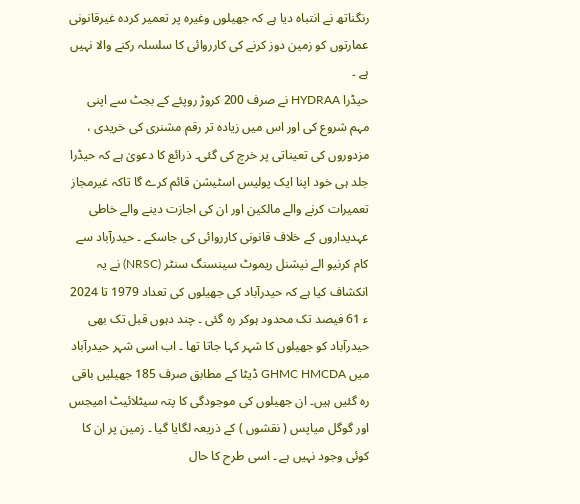رنگناتھ نے انتباہ دیا ہے کہ جھیلوں وغیرہ پر تعمیر کردہ غیرقانونی عمارتوں کو زمین دوز کرنے کی کارروائی کا سلسلہ رکنے والا نہیں ہے ۔
حیڈرا HYDRAA نے صرف 200 کروڑ روپئے کے بجٹ سے اپنی مہم شروع کی اور اس میں زیادہ تر رقم مشنری کی خریدی ، مزدوروں کی تعیناتی پر خرچ کی گئی۔ ذرائع کا دعویٰ ہے کہ حیڈرا جلد ہی خود اپنا ایک پولیس اسٹیشن قائم کرے گا تاکہ غیرمجاز تعمیرات کرنے والے مالکین اور ان کی اجازت دینے والے خاطی عہدیداروں کے خلاف قانونی کارروائی کی جاسکے ۔ حیدرآباد سے کام کرنیو الے نیشنل ریموٹ سینسنگ سنٹر (NRSC) نے یہ انکشاف کیا ہے کہ حیدرآباد کی جھیلوں کی تعداد 1979 تا 2024 ء 61 فیصد تک محدود ہوکر رہ گئی ۔ چند دہوں قبل تک بھی حیدرآباد کو جھیلوں کا شہر کہا جاتا تھا ۔ اب اسی شہر حیدرآباد میں GHMC HMCDA ڈیٹا کے مطابق صرف 185 جھیلیں باقی رہ گئیں ہیں۔ ان جھیلوں کی موجودگی کا پتہ سیٹلائیٹ امیجس اور گوگل میاپس ( نقشوں ) کے ذریعہ لگایا گیا ۔ زمین پر ان کا کوئی وجود نہیں ہے ۔ اسی طرح کا حال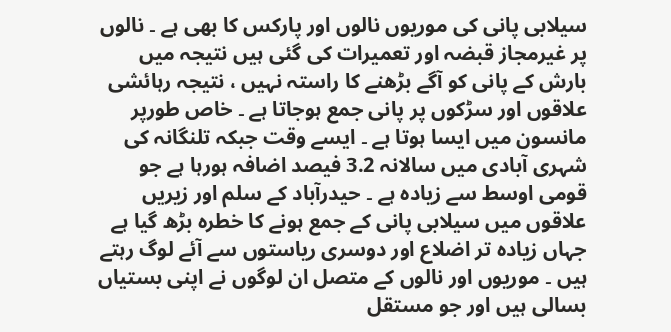سیلابی پانی کی موریوں نالوں اور پارکس کا بھی ہے ۔ نالوں پر غیرمجاز قبضہ اور تعمیرات کی گئی ہیں نتیجہ میں بارش کے پانی کو آگے بڑھنے کا راستہ نہیں ، نتیجہ رہائشی علاقوں اور سڑکوں پر پانی جمع ہوجاتا ہے ۔ خاص طورپر مانسون میں ایسا ہوتا ہے ۔ ایسے وقت جبکہ تلنگانہ کی شہری آبادی میں سالانہ 3.2 فیصد اضافہ ہورہا ہے جو قومی اوسط سے زیادہ ہے ۔ حیدرآباد کے سلم اور زیریں علاقوں میں سیلابی پانی کے جمع ہونے کا خطرہ بڑھ گیا ہے جہاں زیادہ تر اضلاع اور دوسری ریاستوں سے آئے لوگ رہتے ہیں ۔ موریوں اور نالوں کے متصل ان لوگوں نے اپنی بستیاں بسالی ہیں اور جو مستقل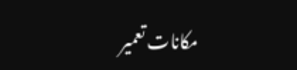مکانات تعمیر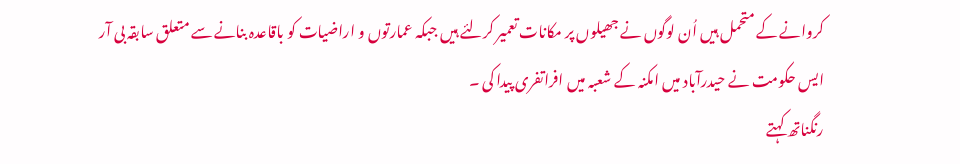کروانے کے متحمل ہیں اُن لوگوں نے جھیلوں پر مکانات تعمیر کرلئے ہیں جبکہ عمارتوں و اراضیات کو باقاعدہ بنانے سے متعلق سابقہ بی آر ایس حکومت نے حیدرآباد میں امکنہ کے شعبہ میں افراتفری پیدا کی ۔
رنگناتھ کہتے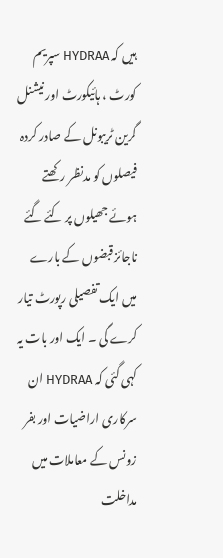ہیں کہ HYDRAA سپریم کورٹ ، ہائیکورٹ اور نیشنل گرین ٹریبونل کے صادر کردہ فیصلوں کو مدنظر رکھتے ہوئے جھیلوں پر کئے گئے ناجائز قبضوں کے بارے میں ایک تفصیلی رپورٹ تیار کرے گی ۔ ایک اور بات یہ کہی گئی کہ HYDRAA ان سرکاری اراضیات اور بفر زونس کے معاملات میں مداخلت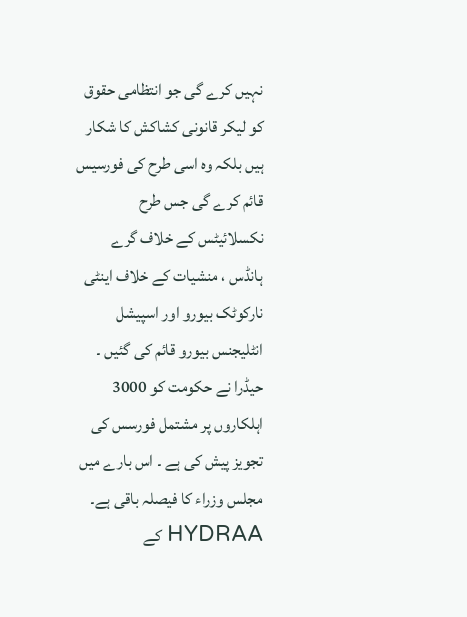نہیں کرے گی جو انتظامی حقوق کو لیکر قانونی کشاکش کا شکار ہیں بلکہ وہ اسی طرح کی فورسیس قائم کرے گی جس طرح نکسلائیٹس کے خلاف گرے ہانڈس ، منشیات کے خلاف اینٹی نارکوٹک بیورو اور اسپیشل انٹلیجنس بیورو قائم کی گئیں ۔
حیڈرا نے حکومت کو 3000 اہلکاروں پر مشتمل فورسس کی تجویز پیش کی ہے ۔ اس بارے میں مجلس وزراء کا فیصلہ باقی ہے۔ HYDRAA کے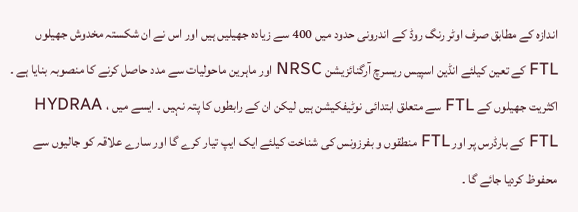اندازہ کے مطابق صرف اوٹر رنگ روڈ کے اندرونی حدود میں 400 سے زیادہ جھیلیں ہیں اور اس نے ان شکستہ مخدوش جھیلوں FTL کے تعین کیلئے انڈین اسپیس ریسرچ آرگنائزیشن NRSC اور ماہرین ماحولیات سے مدد حاصل کرنے کا منصوبہ بنایا ہے ۔ اکثریت جھیلوں کے FTL سے متعلق ابتدائی نوٹیفکیشن ہیں لیکن ان کے رابطوں کا پتہ نہیں ۔ ایسے میں HYDRAA ، FTL کے بارڈرس پر اور FTL منطقوں و بفرزونس کی شناخت کیلئے ایک ایپ تیار کرے گا اور سارے علاقہ کو جالیوں سے محفوظ کردیا جائے گا ۔